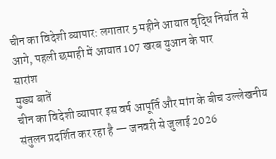चीन का विदेशी व्यापार: लगातार 5 महीने आयात वृद्धि निर्यात से आगे, पहली छमाही में आयात 107 खरब युआन के पार
सारांश
मुख्य बातें
चीन का विदेशी व्यापार इस वर्ष आपूर्ति और मांग के बीच उल्लेखनीय संतुलन प्रदर्शित कर रहा है — जनवरी से जुलाई 2026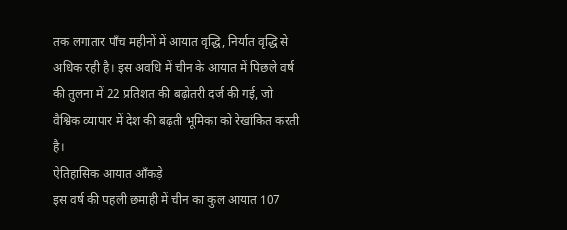तक लगातार पाँच महीनों में आयात वृद्धि, निर्यात वृद्धि से अधिक रही है। इस अवधि में चीन के आयात में पिछले वर्ष की तुलना में 22 प्रतिशत की बढ़ोतरी दर्ज की गई, जो वैश्विक व्यापार में देश की बढ़ती भूमिका को रेखांकित करती है।
ऐतिहासिक आयात आँकड़े
इस वर्ष की पहली छमाही में चीन का कुल आयात 107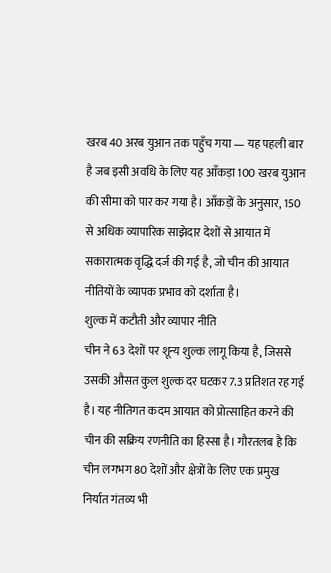खरब 40 अरब युआन तक पहुँच गया — यह पहली बार है जब इसी अवधि के लिए यह आँकड़ा 100 खरब युआन की सीमा को पार कर गया है। आँकड़ों के अनुसार, 150 से अधिक व्यापारिक साझेदार देशों से आयात में सकारात्मक वृद्धि दर्ज की गई है, जो चीन की आयात नीतियों के व्यापक प्रभाव को दर्शाता है।
शुल्क में कटौती और व्यापार नीति
चीन ने 63 देशों पर शून्य शुल्क लागू किया है, जिससे उसकी औसत कुल शुल्क दर घटकर 7.3 प्रतिशत रह गई है। यह नीतिगत कदम आयात को प्रोत्साहित करने की चीन की सक्रिय रणनीति का हिस्सा है। गौरतलब है कि चीन लगभग 80 देशों और क्षेत्रों के लिए एक प्रमुख निर्यात गंतव्य भी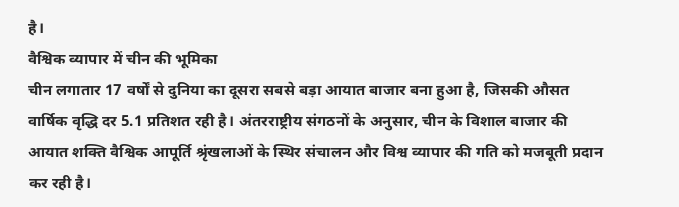है।
वैश्विक व्यापार में चीन की भूमिका
चीन लगातार 17 वर्षों से दुनिया का दूसरा सबसे बड़ा आयात बाजार बना हुआ है, जिसकी औसत वार्षिक वृद्धि दर 5.1 प्रतिशत रही है। अंतरराष्ट्रीय संगठनों के अनुसार, चीन के विशाल बाजार की आयात शक्ति वैश्विक आपूर्ति श्रृंखलाओं के स्थिर संचालन और विश्व व्यापार की गति को मजबूती प्रदान कर रही है।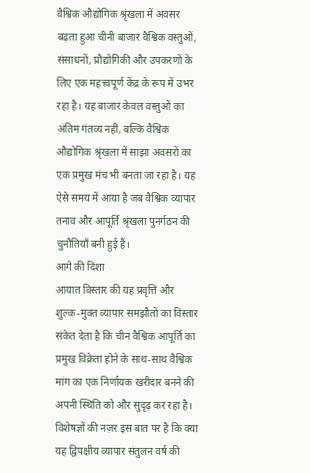वैश्विक औद्योगिक श्रृंखला में अवसर
बढ़ता हुआ चीनी बाजार वैश्विक वस्तुओं, संसाधनों, प्रौद्योगिकी और उपकरणों के लिए एक महत्त्वपूर्ण केंद्र के रूप में उभर रहा है। यह बाजार केवल वस्तुओं का अंतिम गंतव्य नहीं, बल्कि वैश्विक औद्योगिक श्रृंखला में साझा अवसरों का एक प्रमुख मंच भी बनता जा रहा है। यह ऐसे समय में आया है जब वैश्विक व्यापार तनाव और आपूर्ति श्रृंखला पुनर्गठन की चुनौतियाँ बनी हुई हैं।
आगे की दिशा
आयात विस्तार की यह प्रवृत्ति और शुल्क-मुक्त व्यापार समझौतों का विस्तार संकेत देता है कि चीन वैश्विक आपूर्ति का प्रमुख विक्रेता होने के साथ-साथ वैश्विक मांग का एक निर्णायक खरीदार बनने की अपनी स्थिति को और सुदृढ़ कर रहा है। विशेषज्ञों की नज़र इस बात पर है कि क्या यह द्विपक्षीय व्यापार संतुलन वर्ष की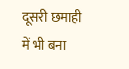दूसरी छमाही में भी बना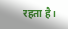रहता है।